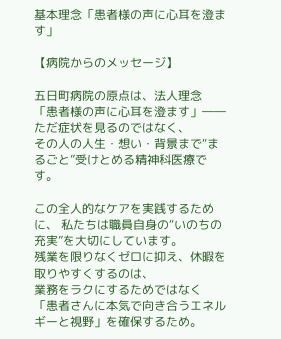基本理念「患者様の声に心耳を澄ます」

【病院からのメッセージ】

五日町病院の原点は、法人理念
「患者様の声に心耳を澄ます」―― ただ症状を見るのではなく、
その人の人生・想い・背景まで“まるごと”受けとめる精神科医療です。

この全人的なケアを実践するために、 私たちは職員自身の“いのちの充実”を大切にしています。
残業を限りなくゼロに抑え、休暇を取りやすくするのは、
業務をラクにするためではなく
「患者さんに本気で向き合うエネルギーと視野」を確保するため。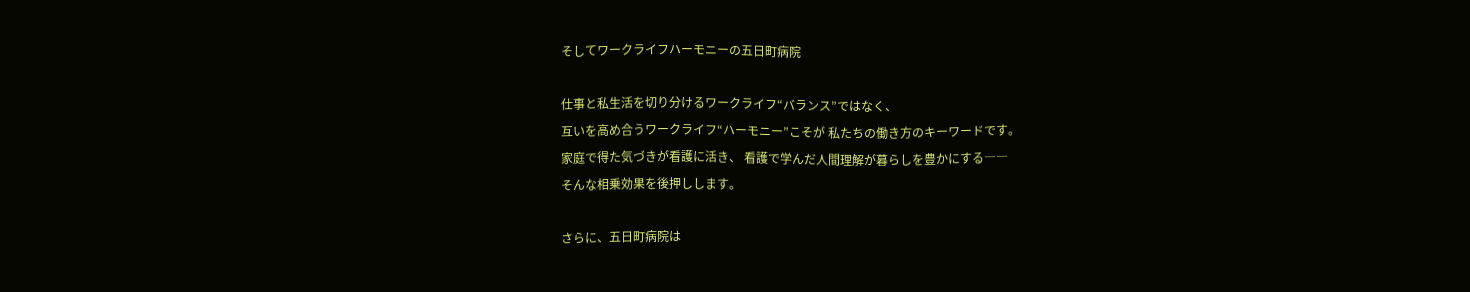そしてワークライフハーモニーの五日町病院

仕事と私生活を切り分けるワークライフ“バランス”ではなく、
互いを高め合うワークライフ“ハーモニー”こそが 私たちの働き方のキーワードです。
家庭で得た気づきが看護に活き、 看護で学んだ人間理解が暮らしを豊かにする――
そんな相乗効果を後押しします。

さらに、五日町病院は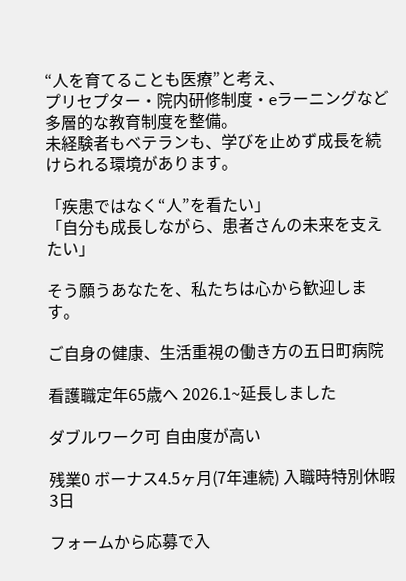“人を育てることも医療”と考え、
プリセプター・院内研修制度・eラーニングなど 多層的な教育制度を整備。
未経験者もベテランも、学びを止めず成長を続けられる環境があります。

「疾患ではなく“人”を看たい」
「自分も成長しながら、患者さんの未来を支えたい」

そう願うあなたを、私たちは心から歓迎します。

ご自身の健康、生活重視の働き方の五日町病院

看護職定年65歳へ 2026.1~延長しました

ダブルワーク可 自由度が高い

残業0 ボーナス4.5ヶ月(7年連続) 入職時特別休暇3日

フォームから応募で入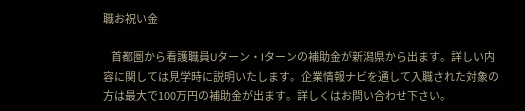職お祝い金

    首都圏から看護職員Uターン・Iターンの補助金が新潟県から出ます。詳しい内容に関しては見学時に説明いたします。企業情報ナビを通して入職された対象の方は最大で100万円の補助金が出ます。詳しくはお問い合わせ下さい。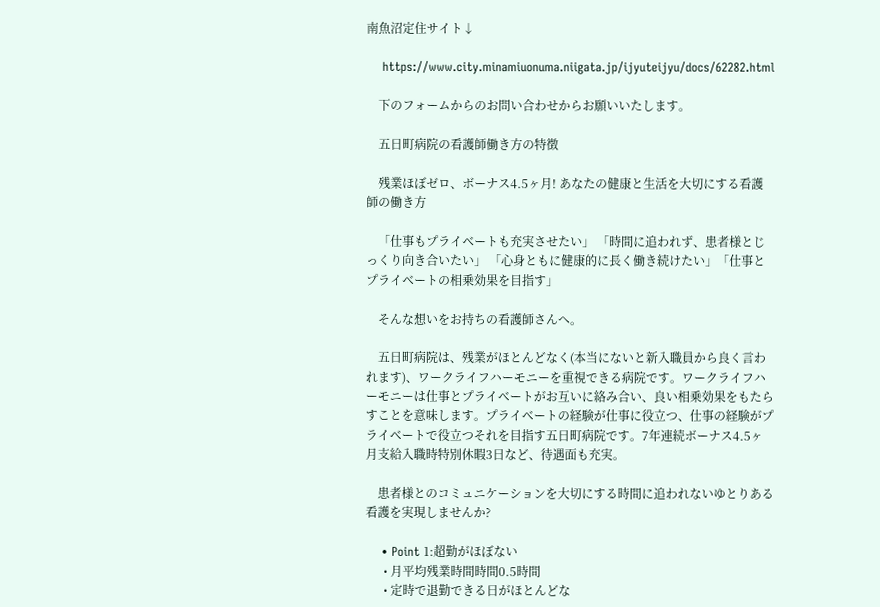南魚沼定住サイト↓

    https://www.city.minamiuonuma.niigata.jp/ijyuteijyu/docs/62282.html

    下のフォームからのお問い合わせからお願いいたします。

    五日町病院の看護師働き方の特徴

    残業ほぼゼロ、ボーナス4.5ヶ月! あなたの健康と生活を大切にする看護師の働き方

    「仕事もプライベートも充実させたい」 「時間に追われず、患者様とじっくり向き合いたい」 「心身ともに健康的に長く働き続けたい」「仕事とプライベートの相乗効果を目指す」

    そんな想いをお持ちの看護師さんへ。

    五日町病院は、残業がほとんどなく(本当にないと新入職員から良く言われます)、ワークライフハーモニーを重視できる病院です。ワークライフハーモニーは仕事とプライベートがお互いに絡み合い、良い相乗効果をもたらすことを意味します。プライベートの経験が仕事に役立つ、仕事の経験がプライベートで役立つそれを目指す五日町病院です。7年連続ボーナス4.5ヶ月支給入職時特別休暇3日など、待遇面も充実。

    患者様とのコミュニケーションを大切にする時間に追われないゆとりある看護を実現しませんか?

    • Point 1:超勤がほぼない
      • 月平均残業時間時間0.5時間
      • 定時で退勤できる日がほとんどな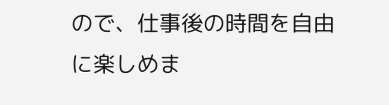ので、仕事後の時間を自由に楽しめま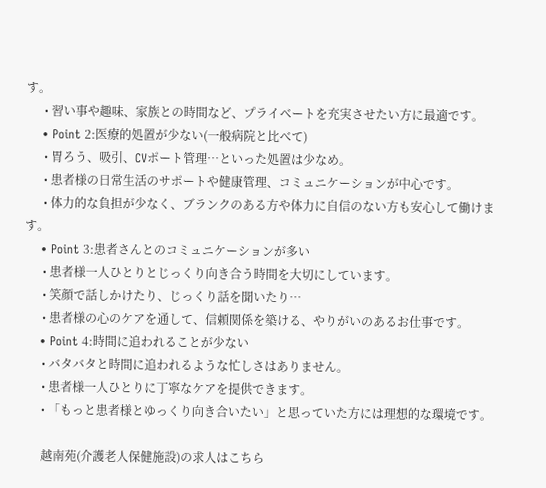す。
      • 習い事や趣味、家族との時間など、プライベートを充実させたい方に最適です。
    • Point 2:医療的処置が少ない(一般病院と比べて)
      • 胃ろう、吸引、CVポート管理…といった処置は少なめ。
      • 患者様の日常生活のサポートや健康管理、コミュニケーションが中心です。
      • 体力的な負担が少なく、ブランクのある方や体力に自信のない方も安心して働けます。
    • Point 3:患者さんとのコミュニケーションが多い
      • 患者様一人ひとりとじっくり向き合う時間を大切にしています。
      • 笑顔で話しかけたり、じっくり話を聞いたり…
      • 患者様の心のケアを通して、信頼関係を築ける、やりがいのあるお仕事です。
    • Point 4:時間に追われることが少ない
      • バタバタと時間に追われるような忙しさはありません。
      • 患者様一人ひとりに丁寧なケアを提供できます。
      • 「もっと患者様とゆっくり向き合いたい」と思っていた方には理想的な環境です。

      越南苑(介護老人保健施設)の求人はこちら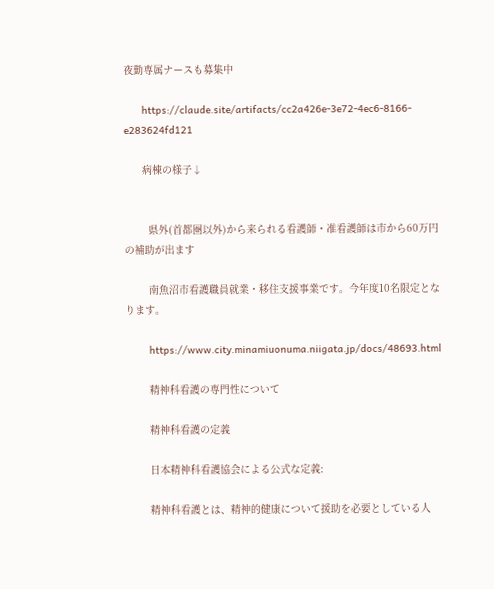夜勤専属ナースも募集中

      https://claude.site/artifacts/cc2a426e-3e72-4ec6-8166-e283624fd121

      病棟の様子↓


        県外(首都圏以外)から来られる看護師・准看護師は市から60万円の補助が出ます

        南魚沼市看護職員就業・移住支援事業です。今年度10名限定となります。

        https://www.city.minamiuonuma.niigata.jp/docs/48693.html

        精神科看護の専門性について

        精神科看護の定義

        日本精神科看護協会による公式な定義:

        精神科看護とは、精神的健康について援助を必要としている人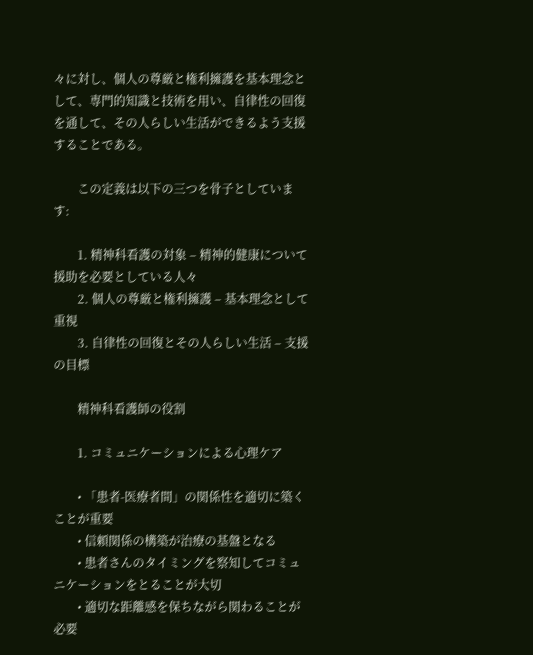々に対し、個人の尊厳と権利擁護を基本理念として、専門的知識と技術を用い、自律性の回復を通して、その人らしい生活ができるよう支援することである。

        この定義は以下の三つを骨子としています:

        1. 精神科看護の対象 – 精神的健康について援助を必要としている人々
        2. 個人の尊厳と権利擁護 – 基本理念として重視
        3. 自律性の回復とその人らしい生活 – 支援の目標

        精神科看護師の役割

        1. コミュニケーションによる心理ケア

        • 「患者-医療者間」の関係性を適切に築くことが重要
        • 信頼関係の構築が治療の基盤となる
        • 患者さんのタイミングを察知してコミュニケーションをとることが大切
        • 適切な距離感を保ちながら関わることが必要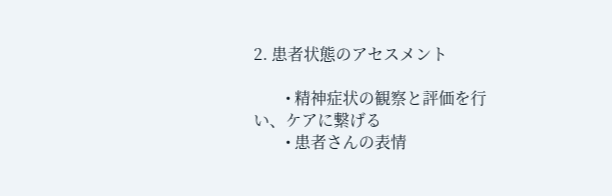2. 患者状態のアセスメント

        • 精神症状の観察と評価を行い、ケアに繋げる
        • 患者さんの表情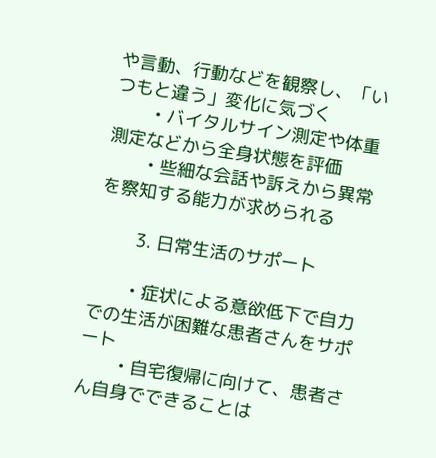や言動、行動などを観察し、「いつもと違う」変化に気づく
        • バイタルサイン測定や体重測定などから全身状態を評価
        • 些細な会話や訴えから異常を察知する能力が求められる

        3. 日常生活のサポート

        • 症状による意欲低下で自力での生活が困難な患者さんをサポート
        • 自宅復帰に向けて、患者さん自身でできることは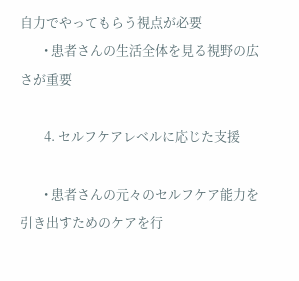自力でやってもらう視点が必要
        • 患者さんの生活全体を見る視野の広さが重要

        4. セルフケアレベルに応じた支援

        • 患者さんの元々のセルフケア能力を引き出すためのケアを行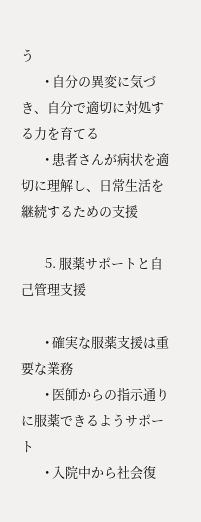う
        • 自分の異変に気づき、自分で適切に対処する力を育てる
        • 患者さんが病状を適切に理解し、日常生活を継続するための支援

        5. 服薬サポートと自己管理支援

        • 確実な服薬支援は重要な業務
        • 医師からの指示通りに服薬できるようサポート
        • 入院中から社会復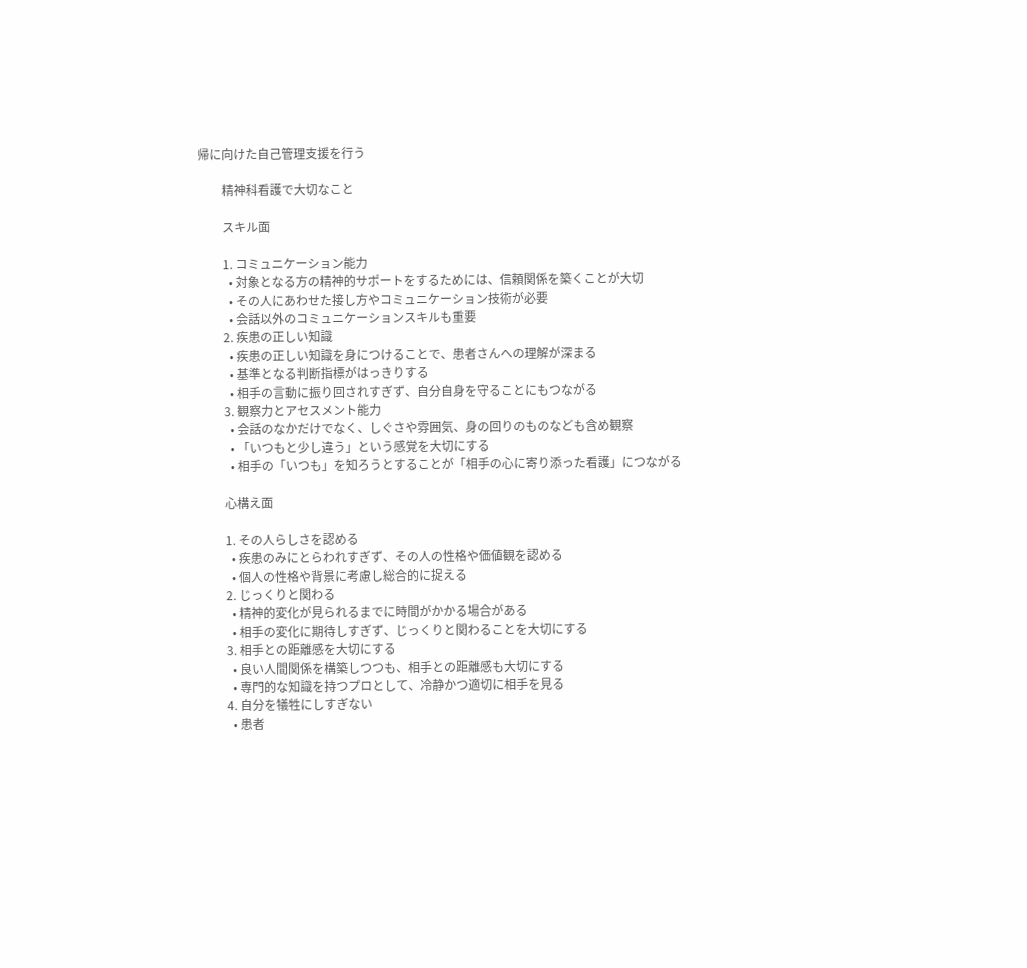帰に向けた自己管理支援を行う

        精神科看護で大切なこと

        スキル面

        1. コミュニケーション能力
          • 対象となる方の精神的サポートをするためには、信頼関係を築くことが大切
          • その人にあわせた接し方やコミュニケーション技術が必要
          • 会話以外のコミュニケーションスキルも重要
        2. 疾患の正しい知識
          • 疾患の正しい知識を身につけることで、患者さんへの理解が深まる
          • 基準となる判断指標がはっきりする
          • 相手の言動に振り回されすぎず、自分自身を守ることにもつながる
        3. 観察力とアセスメント能力
          • 会話のなかだけでなく、しぐさや雰囲気、身の回りのものなども含め観察
          • 「いつもと少し違う」という感覚を大切にする
          • 相手の「いつも」を知ろうとすることが「相手の心に寄り添った看護」につながる

        心構え面

        1. その人らしさを認める
          • 疾患のみにとらわれすぎず、その人の性格や価値観を認める
          • 個人の性格や背景に考慮し総合的に捉える
        2. じっくりと関わる
          • 精神的変化が見られるまでに時間がかかる場合がある
          • 相手の変化に期待しすぎず、じっくりと関わることを大切にする
        3. 相手との距離感を大切にする
          • 良い人間関係を構築しつつも、相手との距離感も大切にする
          • 専門的な知識を持つプロとして、冷静かつ適切に相手を見る
        4. 自分を犠牲にしすぎない
          • 患者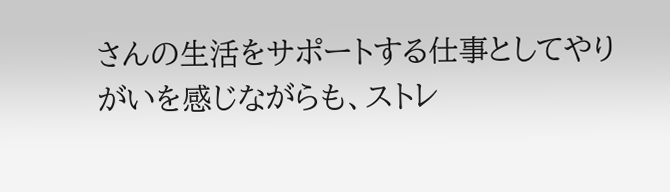さんの生活をサポートする仕事としてやりがいを感じながらも、ストレ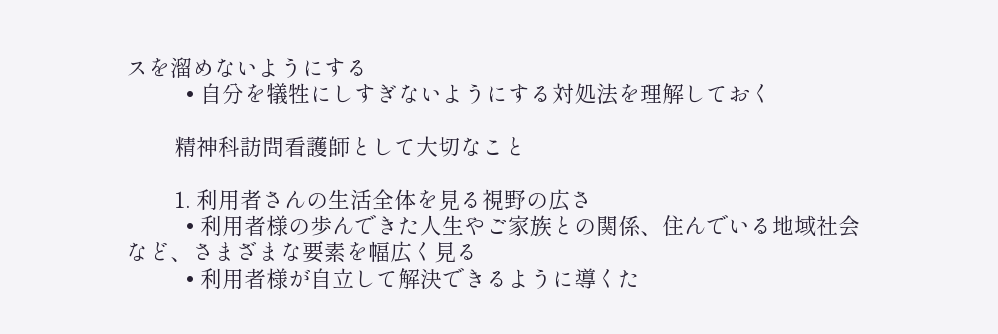スを溜めないようにする
          • 自分を犠牲にしすぎないようにする対処法を理解しておく

        精神科訪問看護師として大切なこと

        1. 利用者さんの生活全体を見る視野の広さ
          • 利用者様の歩んできた人生やご家族との関係、住んでいる地域社会など、さまざまな要素を幅広く見る
          • 利用者様が自立して解決できるように導くた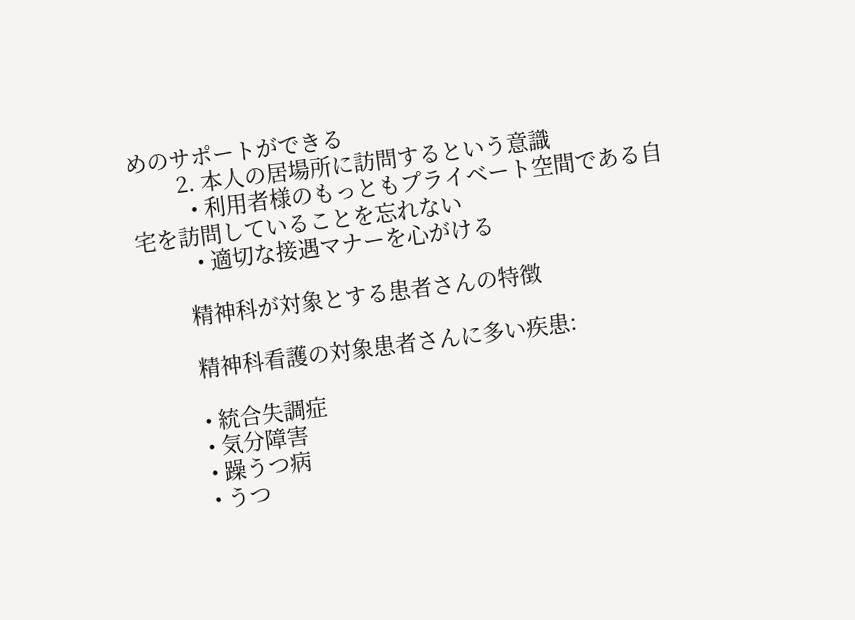めのサポートができる
        2. 本人の居場所に訪問するという意識
          • 利用者様のもっともプライベート空間である自宅を訪問していることを忘れない
          • 適切な接遇マナーを心がける

        精神科が対象とする患者さんの特徴

        精神科看護の対象患者さんに多い疾患:

        • 統合失調症
        • 気分障害
        • 躁うつ病
        • うつ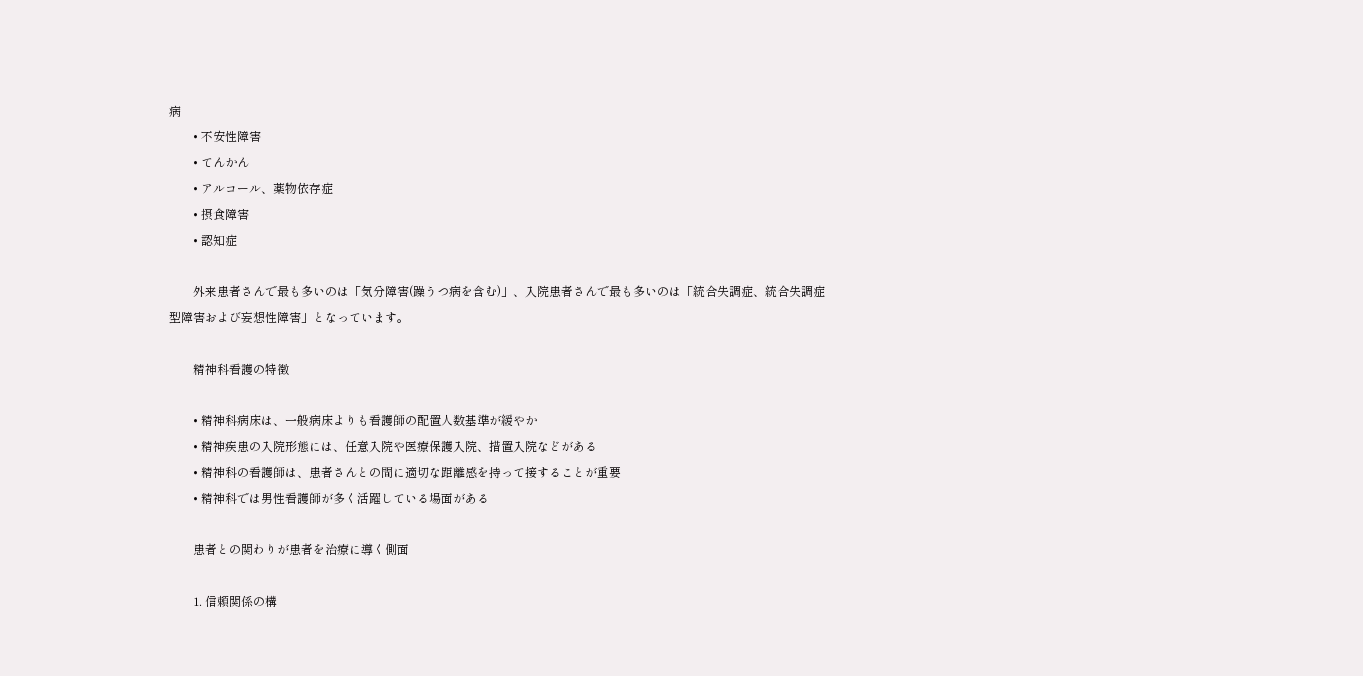病
        • 不安性障害
        • てんかん
        • アルコール、薬物依存症
        • 摂食障害
        • 認知症

        外来患者さんで最も多いのは「気分障害(躁うつ病を含む)」、入院患者さんで最も多いのは「統合失調症、統合失調症型障害および妄想性障害」となっています。

        精神科看護の特徴

        • 精神科病床は、一般病床よりも看護師の配置人数基準が緩やか
        • 精神疾患の入院形態には、任意入院や医療保護入院、措置入院などがある
        • 精神科の看護師は、患者さんとの間に適切な距離感を持って接することが重要
        • 精神科では男性看護師が多く活躍している場面がある

        患者との関わりが患者を治療に導く側面

        1. 信頼関係の構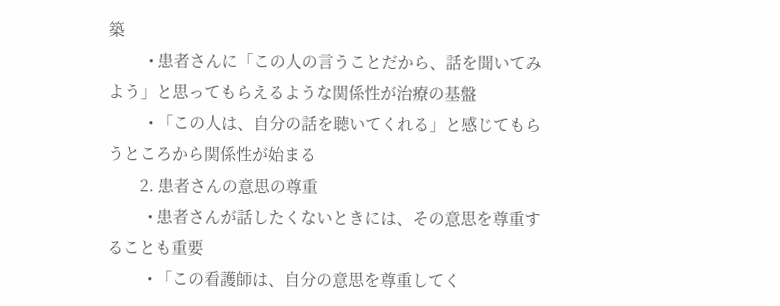築
          • 患者さんに「この人の言うことだから、話を聞いてみよう」と思ってもらえるような関係性が治療の基盤
          • 「この人は、自分の話を聴いてくれる」と感じてもらうところから関係性が始まる
        2. 患者さんの意思の尊重
          • 患者さんが話したくないときには、その意思を尊重することも重要
          • 「この看護師は、自分の意思を尊重してく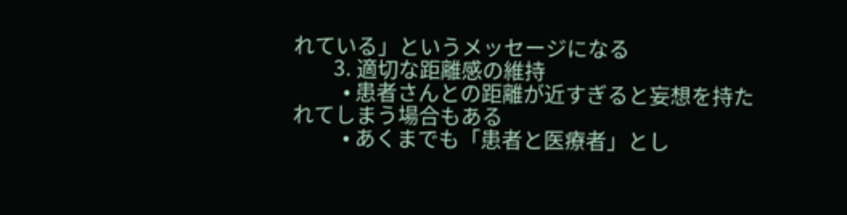れている」というメッセージになる
        3. 適切な距離感の維持
          • 患者さんとの距離が近すぎると妄想を持たれてしまう場合もある
          • あくまでも「患者と医療者」とし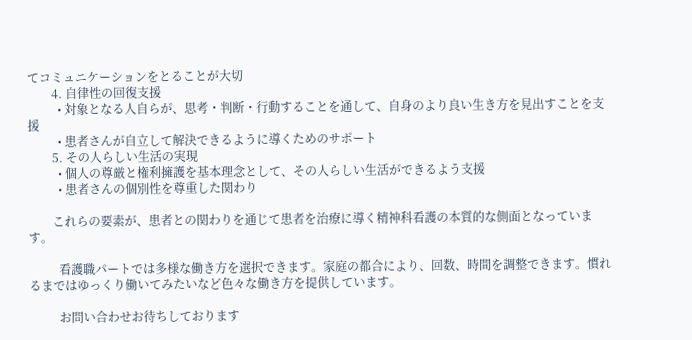てコミュニケーションをとることが大切
        4. 自律性の回復支援
          • 対象となる人自らが、思考・判断・行動することを通して、自身のより良い生き方を見出すことを支援
          • 患者さんが自立して解決できるように導くためのサポート
        5. その人らしい生活の実現
          • 個人の尊厳と権利擁護を基本理念として、その人らしい生活ができるよう支援
          • 患者さんの個別性を尊重した関わり

        これらの要素が、患者との関わりを通じて患者を治療に導く精神科看護の本質的な側面となっています。

          看護職パートでは多様な働き方を選択できます。家庭の都合により、回数、時間を調整できます。慣れるまではゆっくり働いてみたいなど色々な働き方を提供しています。

          お問い合わせお待ちしております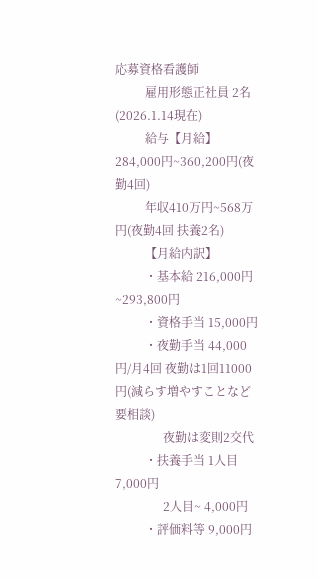応募資格看護師
          雇用形態正社員 2名 (2026.1.14現在)
          給与【月給】284,000円~360,200円(夜勤4回)
          年収410万円~568万円(夜勤4回 扶養2名)
          【月給内訳】
          ・基本給 216,000円~293,800円
          ・資格手当 15,000円
          ・夜勤手当 44,000円/月4回 夜勤は1回11000円(減らす増やすことなど要相談)
                夜勤は変則2交代
          ・扶養手当 1人目 7,000円
                2人目~ 4,000円
          ・評価料等 9,000円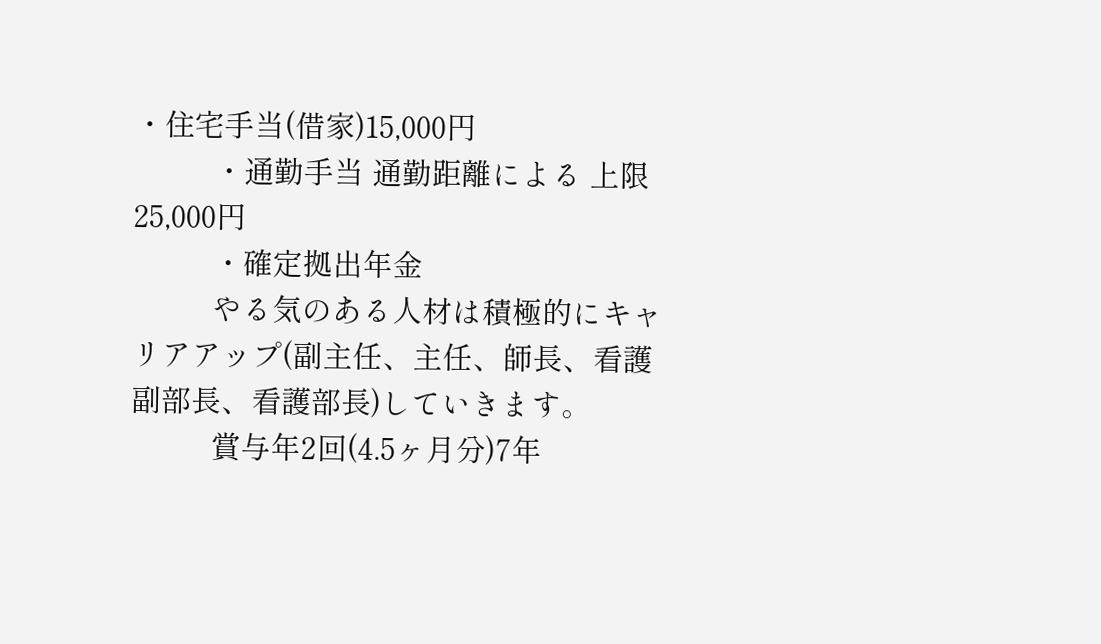・住宅手当(借家)15,000円
          ・通勤手当 通勤距離による 上限 25,000円
          ・確定拠出年金
          やる気のある人材は積極的にキャリアアップ(副主任、主任、師長、看護副部長、看護部長)していきます。
          賞与年2回(4.5ヶ月分)7年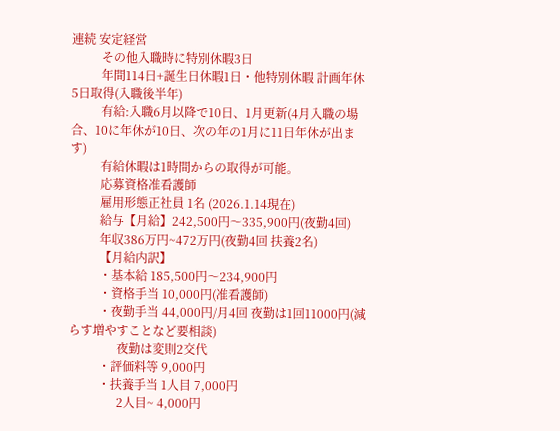連続 安定経営
          その他入職時に特別休暇3日
          年間114日+誕生日休暇1日・他特別休暇 計画年休5日取得(入職後半年)
          有給:入職6月以降で10日、1月更新(4月入職の場合、10に年休が10日、次の年の1月に11日年休が出ます)
          有給休暇は1時間からの取得が可能。
          応募資格准看護師
          雇用形態正社員 1名 (2026.1.14現在)
          給与【月給】242,500円〜335,900円(夜勤4回)
          年収386万円~472万円(夜勤4回 扶養2名)
          【月給内訳】
          ・基本給 185,500円〜234,900円
          ・資格手当 10,000円(准看護師)
          ・夜勤手当 44,000円/月4回 夜勤は1回11000円(減らす増やすことなど要相談)
                夜勤は変則2交代
          ・評価料等 9,000円
          ・扶養手当 1人目 7,000円
                2人目~ 4,000円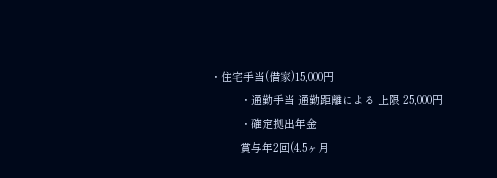・住宅手当(借家)15,000円
          ・通勤手当 通勤距離による 上限 25,000円
          ・確定拠出年金
          賞与年2回(4.5ヶ月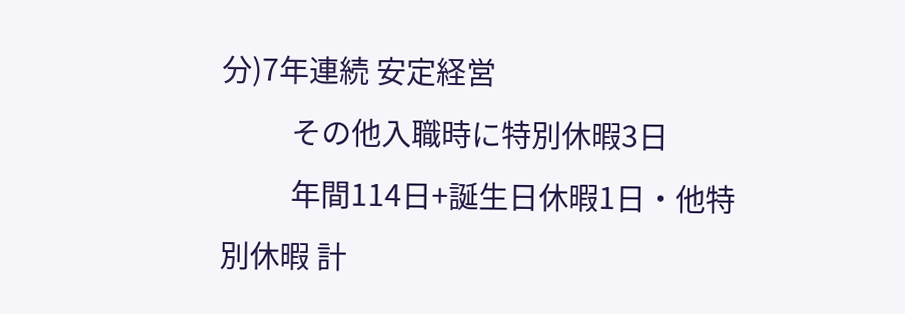分)7年連続 安定経営
          その他入職時に特別休暇3日
          年間114日+誕生日休暇1日・他特別休暇 計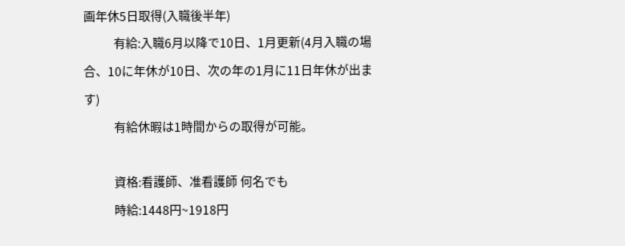画年休5日取得(入職後半年)
          有給:入職6月以降で10日、1月更新(4月入職の場合、10に年休が10日、次の年の1月に11日年休が出ます)
          有給休暇は1時間からの取得が可能。

          資格:看護師、准看護師 何名でも
          時給:1448円~1918円